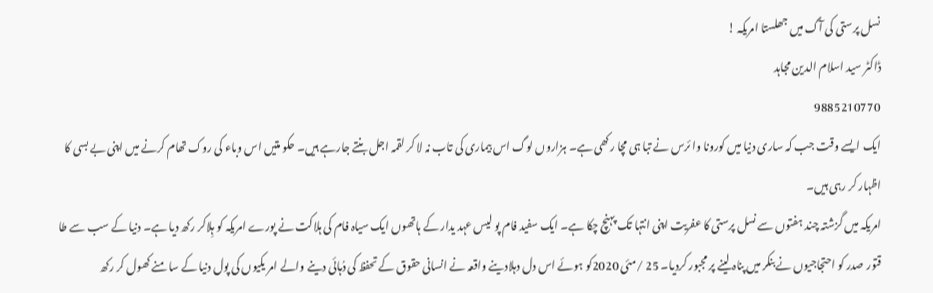نسل پرستی کی آگ میں جھلستا امریکہ !
ڈاکٹر سید اسلام الدین مجاہد
9885210770
ایک ایسے وقت جب کہ ساری دنیا میں کورونا وا ئرس نے تبا ہی مچا رکھی ہے۔ ہزاروں لوگ اس بیماری کی تاب نہ لا کر لقمہ اجل بنتے جارہے ہیں۔ حکو متیں اس وباء کی روک تھام کرنے میں اپنی بے بسی کا اظہار کر رہی ہیں۔
امریکہ میں گزشتہ چند ہفتوں سے نسل پرستی کا عفریت اپنی انتہا تک پہنچ چکا ہے۔ ایک سفید فام پو لیس عہد یدار کے ہاتھوں ایک سیاہ فام کی ہلاکت نے پورے امریکہ کو ہِلاکر رکھ دیا ہے۔ دنیا کے سب سے طا قتور صدر کو احتجاجیوں نے بنکر میں پناہ لینے پر مجبور کردیا۔ 25 /مئی 2020کو ہوئے اس دل دہلادینے واقعہ نے انسانی حقوق کے تحفظ کی دُہائی دینے والے امر یکیوں کی پول دنیا کے سا منے کھول کر رکھ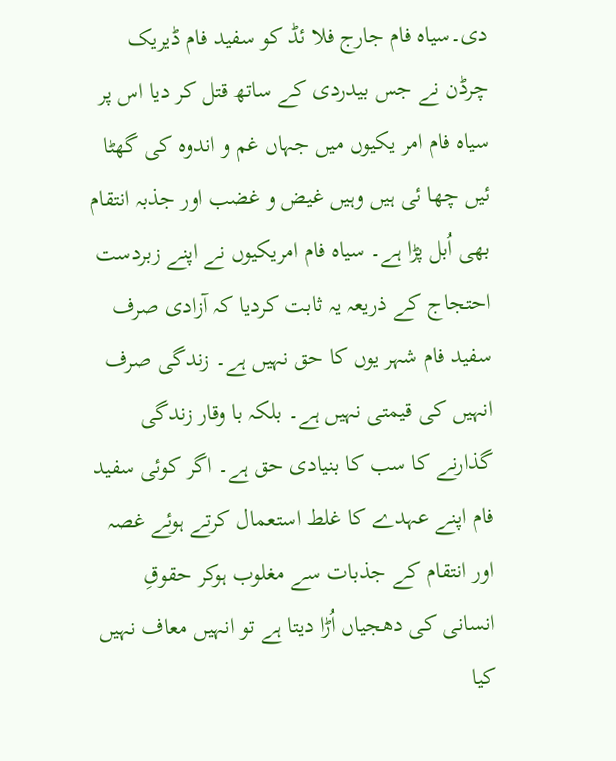دی۔سیاہ فام جارج فلا ئڈ کو سفید فام ڈیریک چرڈن نے جس بیدردی کے ساتھ قتل کر دیا اس پر سیاہ فام امر یکیوں میں جہاں غم و اندوہ کی گھٹا ئیں چھا ئی ہیں وہیں غیض و غضب اور جذبہ انتقام بھی اُبل پڑا ہے۔ سیاہ فام امریکیوں نے اپنے زبردست احتجاج کے ذریعہ یہ ثابت کردیا کہ آزادی صرف سفید فام شہر یوں کا حق نہیں ہے۔ زندگی صرف انہیں کی قیمتی نہیں ہے۔ بلکہ با وقار زندگی گذارنے کا سب کا بنیادی حق ہے۔ اگر کوئی سفید فام اپنے عہدے کا غلط استعمال کرتے ہوئے غصہ اور انتقام کے جذبات سے مغلوب ہوکر حقوقِ انسانی کی دھجیاں اُڑا دیتا ہے تو انہیں معاف نہیں کیا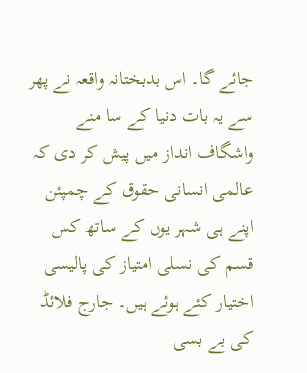جائے گا۔ اس بدبختانہ واقعہ نے پھر سے یہ بات دنیا کے سا منے واشگاف انداز میں پیش کر دی کہ عالمی انسانی حقوق کے چمپئن اپنے ہی شہر یوں کے ساتھ کس قسم کی نسلی امتیاز کی پالیسی اختیار کئے ہوئے ہیں۔ جارج فلائڈ کی بے بسی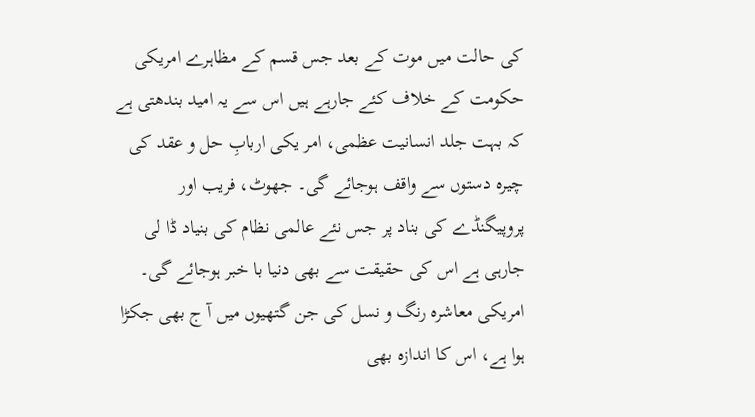کی حالت میں موت کے بعد جس قسم کے مظاہرے امریکی حکومت کے خلاف کئے جارہے ہیں اس سے یہ امید بندھتی ہے کہ بہت جلد انسانیت عظمی، امر یکی اربابِ حل و عقد کی چیرہ دستوں سے واقف ہوجائے گی۔ جھوٹ، فریب اور پروپیگنڈے کی بناد پر جس نئے عالمی نظام کی بنیاد ڈا لی جارہی ہے اس کی حقیقت سے بھی دنیا با خبر ہوجائے گی۔ امریکی معاشرہ رنگ و نسل کی جن گتھیوں میں آ ج بھی جکڑا ہوا ہے، اس کا اندازہ بھی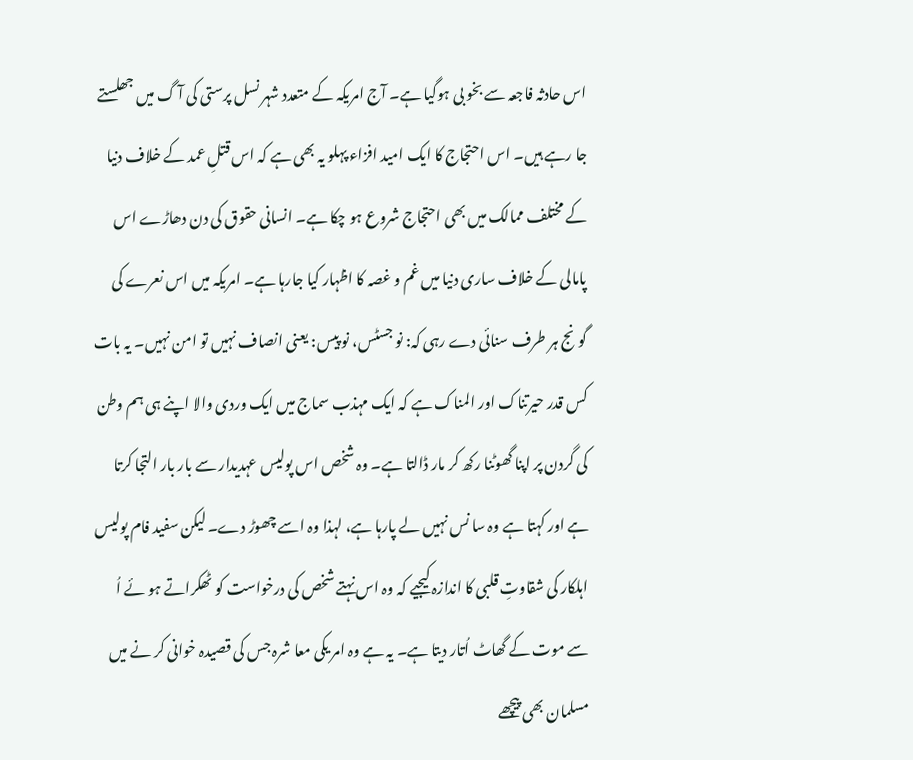اس حادثہ فاجعہ سے بخو بی ہوگیا ہے۔ آج امریکہ کے متعدد شہر نسل پرستی کی آ گ میں جھلستے جا رہے ہیں۔ اس احتجاج کا ایک امید افزاء پہلو یہ بھی ہے کہ اس قتلِ عمد کے خلاف دنیا کے مختلف ممالک میں بھی احتجاج شروع ہو چکا ہے۔ انسانی حقوق کی دن دھاڑے اس پامالی کے خلاف ساری دنیا میں غم و غصہ کا اظہار کیا جارہا ہے۔ امریکہ میں اس نعرے کی گونج ہر طرف سنائی دے رہی کہ: نو جسٹس، نو پیس: یعنی انصاف نہیں تو امن نہیں۔ یہ بات کس قدر حیرتناک اور المناک ہے کہ ایک مہذب سماج میں ایک وردی والا اپنے ہی ہم وطن کی گردن پر اپنا گھوٹنا رکھ کر مار ڈالتا ہے۔ وہ شخص اس پولیس عہدیدار سے بار بار التجا کرتا ہے اور کہتا ہے وہ سا نس نہیں لے پارہا ہے، لہذا وہ اسے چھوڑ دے۔ لیکن سفید فام پولیس اہلکار کی شقاوتِ قلبی کا اندازہ کیجیے کہ وہ اس نہتے شخص کی درخواست کو ٹھکراتے ہو ئے اُ سے موت کے گھاٹ اُتار دیتا ہے۔ یہ ہے وہ امر یکی معا شرہ جس کی قصیدہ خوانی کر نے میں مسلمان بھی پیچھے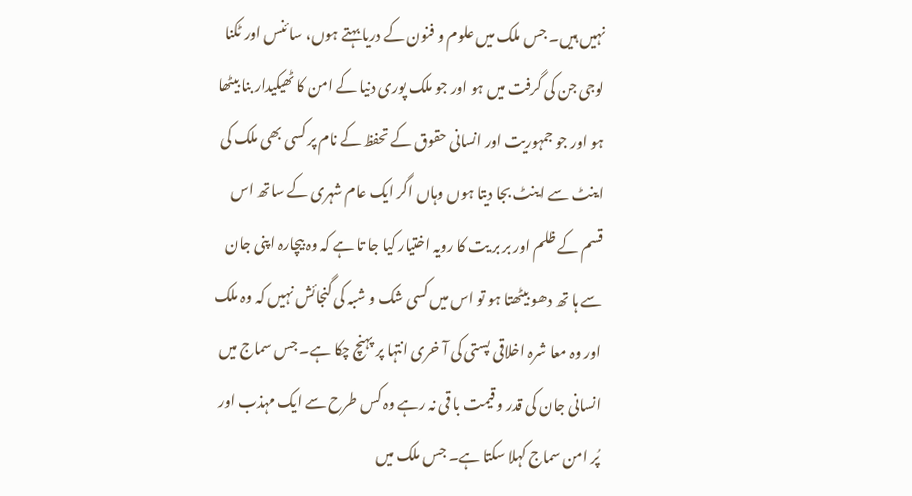نہیں ہیں۔ جس ملک میں علوم و فنون کے دریا بہتے ہوں، سا ئنس اور ٹکنا لوجی جن کی گرفت میں ہو اور جو ملک پوری دنیا کے امن کا ٹھیکیدار بنا بیٹھا ہو اور جو جمہوریت اور انسانی حقوق کے تحفظ کے نام پر کسی بھی ملک کی اینٹ سے اینٹ بجا دیتا ہوں وہاں اگر ایک عام شہری کے ساتھ اس قسم کے ظلم اور بر بر یت کا رویہ اختیار کیا جا تا ہے کہ وہ بیچارہ اپنی جان سے ہا تھ دھو بیٹھتا ہو تو اس میں کسی شک و شبہ کی گنجائش نہیں کہ وہ ملک اور وہ معا شرہ اخلاقی پستی کی آ خری انتہا پر پہنچ چکا ہے۔ جس سماج میں انسانی جان کی قدر و قیمت با قی نہ رہے وہ کس طرح سے ایک مہذب اور پُر امن سماج کہلا سکتا ہے۔ جس ملک میں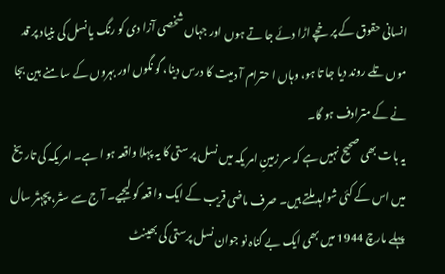انسانی حقوق کے پر خچے اڑا دئے جا تے ہوں اور جہاں شخصی آزا دی کو رنگ یا نسل کی بنیاد پر قد موں تلے روند دیا جا تا ہو، وہاں ا حترام آ دمیت کا درس دینا، گو نگوں اور بہروں کے سا منے بین بجا نے کے مترادف ہو گا۔
یہ بات بھی صحیح نہیں ہے کہ سر زمینِ امر یکہ میں نسل پر ستی کا یہ پہلا واقعہ ہو ا ہے۔ امر یکہ کی تاریخ میں اس کے کئی شواہد ملتے ہیں۔ صرف ماضی قریب کے ایک وا قعہ کو لیجیے۔ آ ج سے ستّر، پچہتّر سال پہلے مارچ 1944 میں بھی ایک بے گناہ نو جوان نسل پرستی کی بھینٹ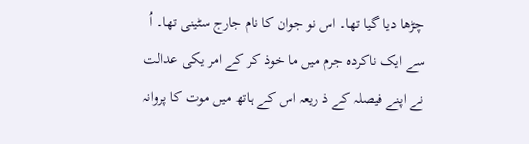چڑھا دیا گیا تھا۔ اس نو جوان کا نام جارج سٹینی تھا۔ اُ سے ایک ناکردہ جرم میں ما خوذ کر کے امر یکی عدالت نے اپنے فیصلہ کے ذ ریعہ اس کے ہاتھ میں موت کا پروانہ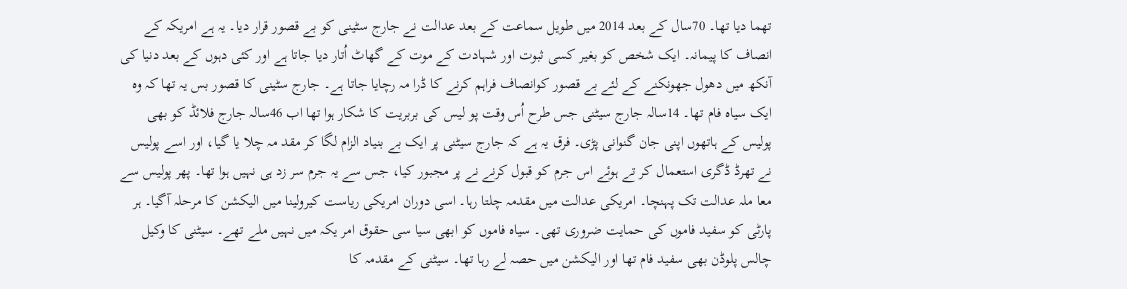تھما دیا تھا۔ 70سال کے بعد 2014 میں طویل سماعت کے بعد عدالت نے جارج سٹینی کو بے قصور قرار دیا۔ یہ ہے امریکہ کے انصاف کا پیمانہ۔ ایک شخص کو بغیر کسی ثبوت اور شہادت کے موت کے گھاٹ اُتار دیا جاتا ہے اور کئی دہوں کے بعد دنیا کی آنکھ میں دھول جھونکنے کے لئے بے قصور کوانصاف فراہم کرنے کا ڈرا مہ رچایا جاتا ہے۔ جارج سٹینی کا قصور بس یہ تھا کہ وہ ایک سیاہ فام تھا۔ 14سالہ جارج سیٹنی جس طرح اُس وقت پو لیس کی بربریت کا شکار ہوا تھا اب 46سالہ جارج فلائڈ کو بھی پولیس کے ہاتھوں اپنی جان گنوانی پڑی۔ فرق یہ ہے کہ جارج سیٹنی پر ایک بے بنیاد الزام لگا کر مقد مہ چلا یا گیا، اور اسے پولیس نے تھرڈ ڈگری استعمال کر تے ہوئے اس جرم کو قبول کرنے نے پر مجبور کیا، جس سے یہ جرم سر زد ہی نہیں ہوا تھا۔ پھر پولیس سے معا ملہ عدالت تک پہنچا۔ امریکی عدالت میں مقدمہ چلتا رہا۔ اسی دوران امریکی ریاست کیرولینا میں الیکشن کا مرحلہ آگیا۔ ہر پارٹی کو سفید فاموں کی حمایت ضروری تھی۔ سیاہ فاموں کو ابھی سیا سی حقوق امر یکہ میں نہیں ملے تھے۔ سیٹنی کا وکیل چالس پلوڈن بھی سفید فام تھا اور الیکشن میں حصہ لے رہا تھا۔ سیٹنی کے مقدمہ کا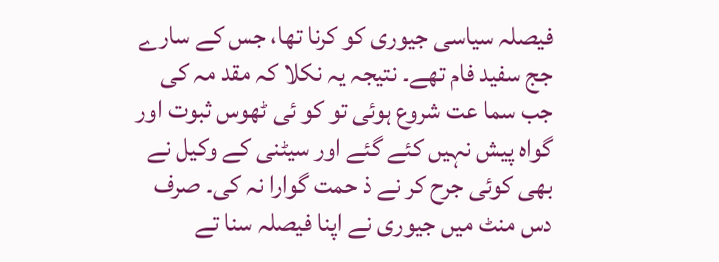فیصلہ سیاسی جیوری کو کرنا تھا، جس کے سارے جج سفید فام تھے۔ نتیجہ یہ نکلا کہ مقد مہ کی جب سما عت شروع ہوئی تو کو ئی ٹھوس ثبوت اور گواہ پیش نہیں کئے گئے اور سیٹنی کے وکیل نے بھی کوئی جرح کر نے ذ حمت گوارا نہ کی۔ صرف دس منٹ میں جیوری نے اپنا فیصلہ سنا تے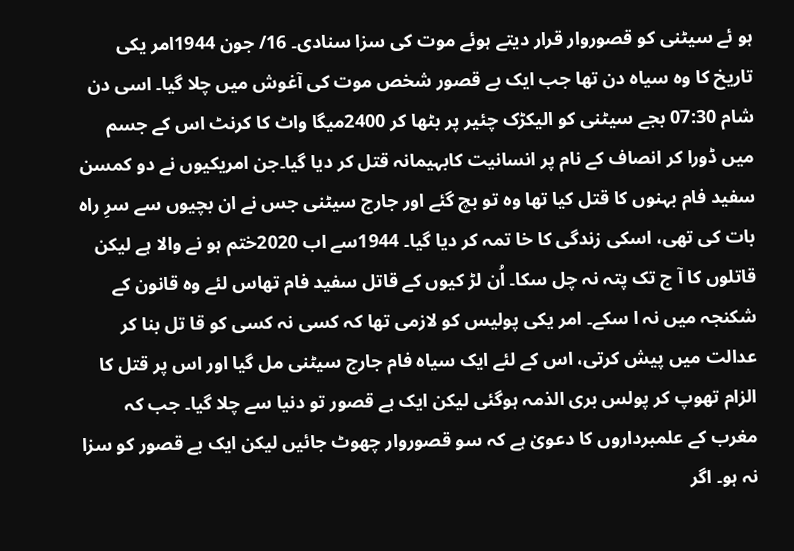ہو ئے سیٹنی کو قصوروار قرار دیتے ہوئے موت کی سزا سنادی۔ 16/ جون 1944امر یکی تاریخ کا وہ سیاہ دن تھا جب ایک بے قصور شخص موت کی آغوش میں چلا گیا۔ اسی دن شام 07:30 بجے سیٹنی کو الیکڑک چئیر پر بٹھا کر 2400میگا واٹ کا کرنٹ اس کے جسم میں ڈورا کر انصاف کے نام پر انسانیت کابہیمانہ قتل کر دیا گیا۔جن امریکیوں نے دو کمسن سفید فام بہنوں کا قتل کیا تھا وہ تو بچ گئے اور جارج سیٹنی جس نے ان بچیوں سے سرِ راہ بات کی تھی، اسکی زندگی کا خا تمہ کر دیا گیا۔ 1944سے اب 2020ختم ہو نے والا ہے لیکن قاتلوں کا آ ج تک پتہ نہ چل سکا۔ اُن لڑ کیوں کے قاتل سفید فام تھاس لئے وہ قانون کے شکنجہ میں نہ ا سکے۔ امر یکی پولیس کو لازمی تھا کہ کسی نہ کسی کو قا تل بنا کر عدالت میں پیش کرتی، اس کے لئے ایک سیاہ فام جارج سیٹنی مل گیا اور اس پر قتل کا الزام تھوپ کر پولس بری الذمہ ہوگئی لیکن ایک بے قصور تو دنیا سے چلا گیا۔ جب کہ مغرب کے علمبرداروں کا دعویٰ ہے کہ سو قصوروار چھوٹ جائیں لیکن ایک بے قصور کو سزا نہ ہو۔ اگر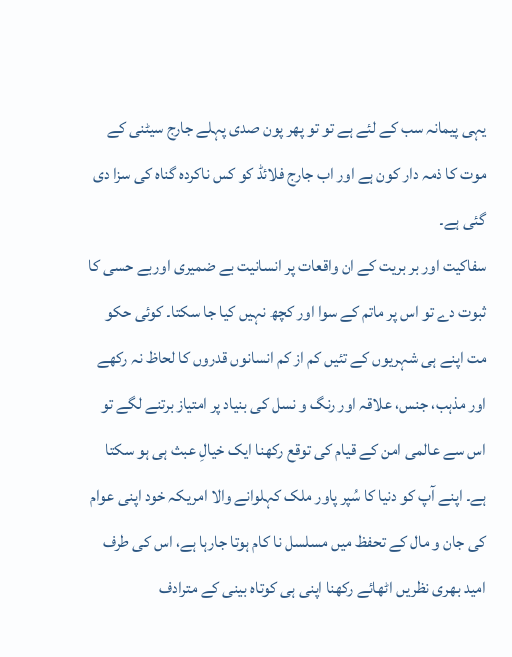یہی پیمانہ سب کے لئے ہے تو تو پھر پون صدی پہلے جارج سیٹنی کے موت کا ذمہ دار کون ہے اور اب جارج فلائڈ کو کس ناکردہ گناہ کی سزا دی گئی ہے۔
سفاکیت اور بر بریت کے ان واقعات پر انسانیت بے ضمیری اوربے حسی کا ثبوت دے تو اس پر ماتم کے سوا اور کچھ نہیں کیا جا سکتا۔ کوئی حکو مت اپنے ہی شہریوں کے تئیں کم از کم انسانوں قدروں کا لحاظ نہ رکھے اور مذہب، جنس، علاقہ اور رنگ و نسل کی بنیاد پر امتیاز برتنے لگے تو اس سے عالمی امن کے قیام کی توقع رکھنا ایک خیالِ عبث ہی ہو سکتا ہے۔ اپنے آپ کو دنیا کا سُپر پاور ملک کہلوانے والا امریکہ خود اپنی عوام کی جان و مال کے تحفظ میں مسلسل نا کام ہوتا جارہا ہے، اس کی طرف امید بھری نظریں اٹھائے رکھنا اپنی ہی کوتاہ بینی کے مترادف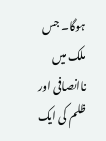ہوگا۔ جس ملک میں ناانصافی اور ظلم کی ایک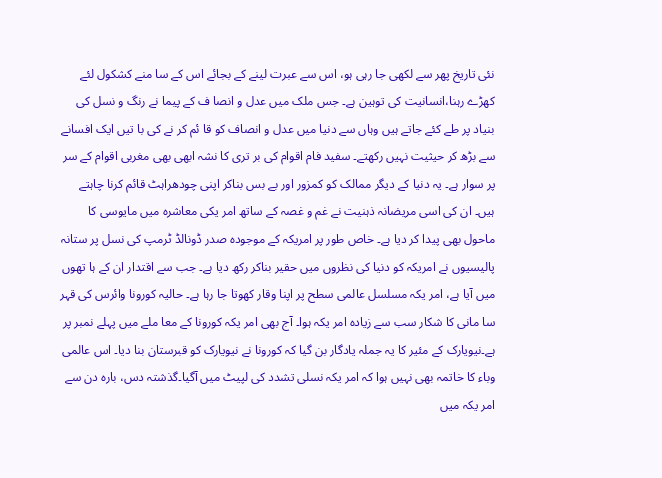نئی تاریخ پھر سے لکھی جا رہی ہو، اس سے عبرت لینے کے بجائے اس کے سا منے کشکول لئے کھڑے رہنا،انسانیت کی توہین ہے۔ جس ملک میں عدل و انصا ف کے پیما نے رنگ و نسل کی بنیاد پر طے کئے جاتے ہیں وہاں سے دنیا میں عدل و انصاف کو قا ئم کر نے کی با تیں ایک افسانے سے بڑھ کر حیثیت نہیں رکھتے۔ سفید فام اقوام کی بر تری کا نشہ ابھی بھی مغربی اقوام کے سر پر سوار ہے۔ یہ دنیا کے دیگر ممالک کو کمزور اور بے بس بناکر اپنی چودھراہٹ قائم کرنا چاہتے ہیں۔ ان کی اسی مریضانہ ذہنیت نے غم و غصہ کے ساتھ امر یکی معاشرہ میں مایوسی کا ماحول بھی پیدا کر دیا ہے۔ خاص طور پر امریکہ کے موجودہ صدر ڈونالڈ ٹرمپ کی نسل پر ستانہ پالیسیوں نے امریکہ کو دنیا کی نظروں میں حقیر بناکر رکھ دیا ہے۔ جب سے اقتدار ان کے ہا تھوں میں آیا ہے، امر یکہ مسلسل عالمی سطح پر اپنا وقار کھوتا جا رہا ہے۔ حالیہ کورونا وائرس کی قہر سا مانی کا شکار سب سے زیادہ امر یکہ ہوا۔ آج بھی امر یکہ کورونا کے معا ملے میں پہلے نمبر پر ہے۔نیویارک کے مئیر کا یہ جملہ یادگار بن گیا کہ کورونا نے نیویارک کو قبرستان بنا دیا۔ اس عالمی وباء کا خاتمہ بھی نہیں ہوا کہ امر یکہ نسلی تشدد کی لپیٹ میں آگیا۔گذشتہ دس، بارہ دن سے امر یکہ میں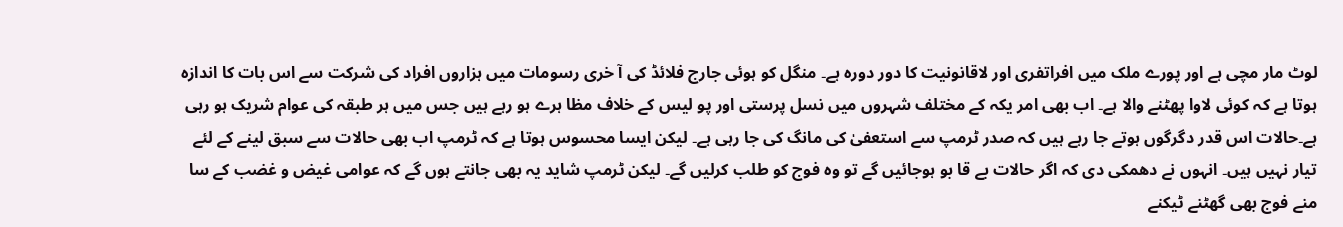لوٹ مار مچی ہے اور پورے ملک میں افراتفری اور لاقانونیت کا دور دورہ ہے۔ منگل کو ہوئی جارج فلائڈ کی آ خری رسومات میں ہزاروں افراد کی شرکت سے اس بات کا اندازہ ہوتا ہے کہ کوئی لاوا پھٹنے والا ہے۔ اب بھی امر یکہ کے مختلف شہروں میں نسل پرستی اور پو لیس کے خلاف مظا ہرے ہو رہے ہیں جس میں ہر طبقہ کی عوام شریک ہو رہی ہے۔حالات اس قدر دگرگوں ہوتے جا رہے ہیں کہ صدر ٹرمپ سے استعفیٰ کی مانگ کی جا رہی ہے۔ لیکن ایسا محسوس ہوتا ہے کہ ٹرمپ اب بھی حالات سے سبق لینے کے لئے تیار نہیں ہیں۔ انہوں نے دھمکی دی کہ اگر حالات بے قا بو ہوجائیں گے تو وہ فوج کو طلب کرلیں گے۔ لیکن ٹرمپ شاید یہ بھی جانتے ہوں گے کہ عوامی غیض و غضب کے سا منے فوج بھی گھٹنے ٹیکنے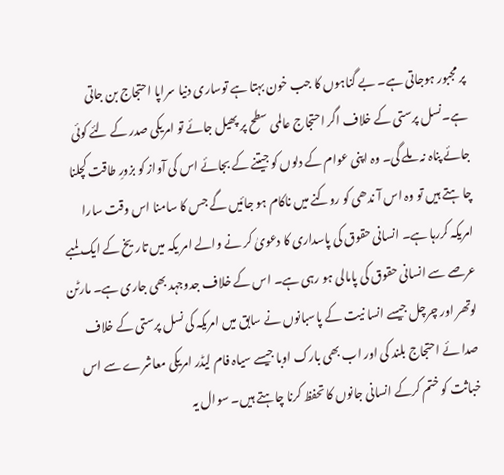پر مجبور ہوجاتی ہے۔ بے گناہوں کا جب خون بہتا ہے توساری دنیا سراپا احتجاج بن جاتی ہے۔نسل پرستی کے خلاف اگر احتجاج عالمی سطح پر پھیل جائے تو امریکی صدر کے لئے کوئی جائے پناہ نہ ملے گی۔ وہ اپنی عوام کے دلوں کو جیتنے کے بجائے اس کی آواز کو بزورِ طاقت کچلنا چا ہتے ہیں تو وہ اس آ ندھی کو روکنے میں ناکام ہو جائیں گے جس کا سامنا اس وقت سارا امریکہ کررہا ہے۔ انسانی حقوق کی پاسداری کا دعویٰ کر نے والے امر یکہ میں تاریخ کے ایک لمبے عرصے سے انسانی حقوق کی پامالی ہو رہی ہے۔ اس کے خلاف جدوجہد بھی جاری ہے۔ مارٹن لوتھر اور چرچل جیسے انسا نیت کے پاسبانوں نے سابق میں امریکہ کی نسل پرستی کے خلاف صدا ئے احتجاج بلند کی اور اب بھی بارک اوبا جیسے سیاہ فام لیڈر امریکی معاشرے سے اس خباثت کو ختم کرکے انسانی جانوں کا تحفظ کرنا چاہتے ہیں۔ سوال یہ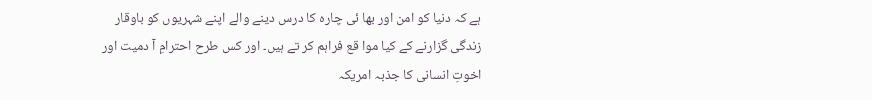ہے کہ دنیا کو امن اور بھا ئی چارہ کا درس دینے والے اپنے شہریوں کو باوقار زندگی گزارنے کے کیا موا قع فراہم کر تے ہیں۔ اور کس طرح احترامِ آ دمیت اور اخوتِ انسانی کا جذبہ امریکہ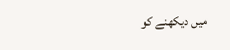میں دیکھنے کو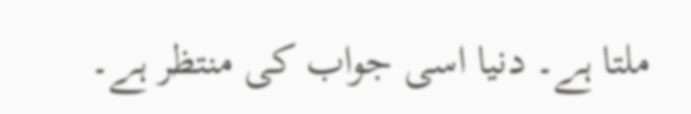ملتا ہے۔ دنیا اسی جواب کی منتظر ہے۔